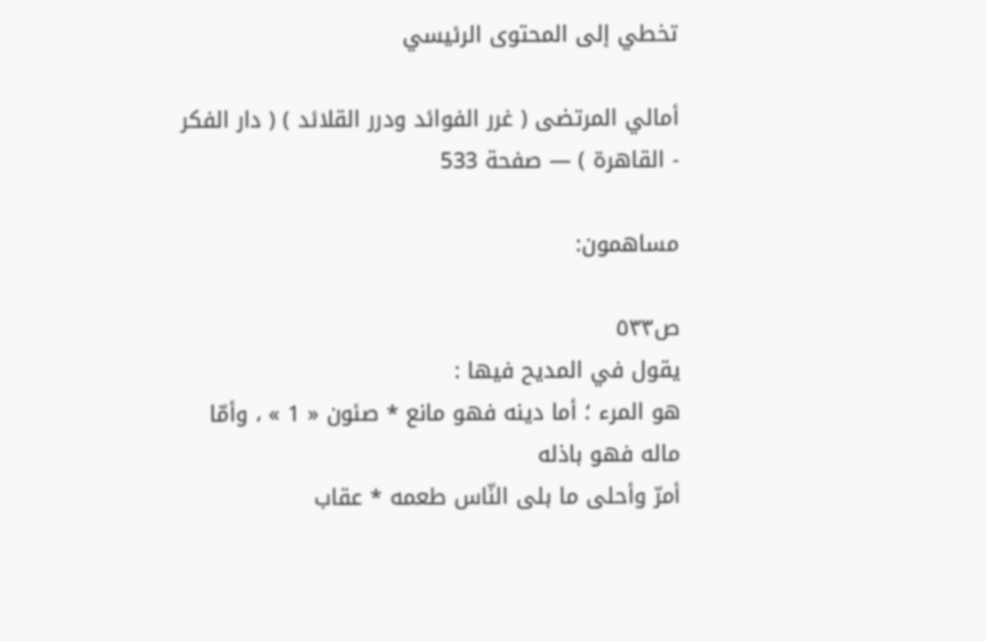تخطي إلى المحتوى الرئيسي

أمالي المرتضى ( غرر الفوائد ودرر القلائد ) ( دار الفكر - القاهرة ) — صفحة 533

مساهمون:

ص٥٣٣
يقول في المديح فيها :
هو المرء ؛ أما دينه فهو مانع * صئون « 1 » ، وأمّا ماله فهو باذله
أمرّ وأحلى ما بلى النّاس طعمه * عقاب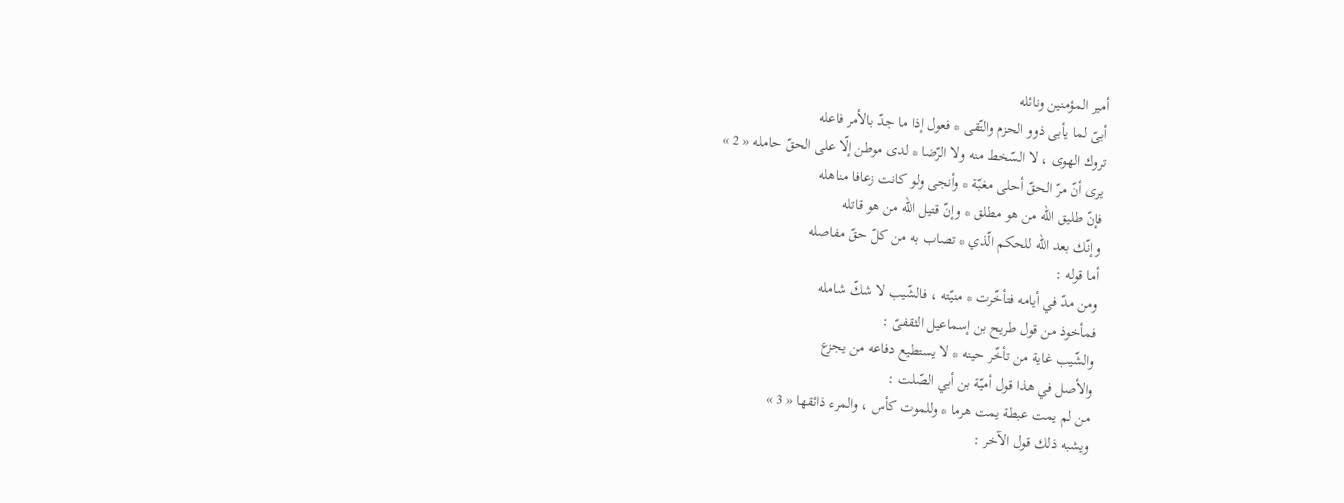أمير المؤمنين ونائله
أبىّ لما يأبى ذوو الحزم والتّقى * فعول إذا ما جدّ بالأمر فاعله
تروك الهوى ، لا السّخط منه ولا الرّضا * لدى موطن إلّا على الحقّ حامله « 2 »
يرى أنّ مرّ الحقّ أحلى مغبّة * وأنجى ولو كانت زعافا مناهله
فإنّ طليق اللّه من هو مطلق * وإنّ قتيل اللّه من هو قاتله
وإنّك بعد اللّه للحكم الّذي * تصاب به من كلّ حقّ مفاصله
أما قوله :
ومن مدّ في أيامه فتأخّرت * منيّته ، فالشّيب لا شكّ شامله
فمأخوذ من قول طريح بن إسماعيل الثقفىّ :
والشّيب غاية من تأخّر حينه * لا يستطيع دفاعه من يجزع
والأصل في هذا قول أميّة بن أبي الصّلت :
من لم يمت عبطة يمت هرما * وللموت كأس ، والمرء ذائقها « 3 »
ويشبه ذلك قول الآخر :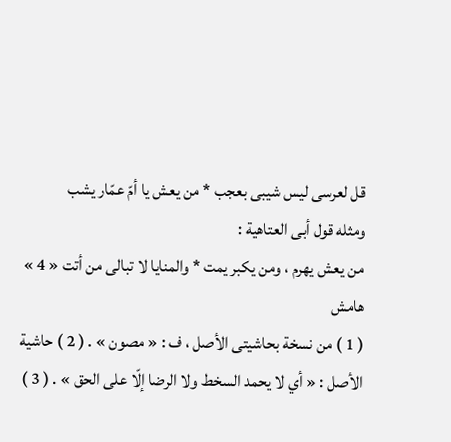قل لعرسى ليس شيبى بعجب * من يعش يا أمّ عمّار يشب
ومثله قول أبى العتاهية :
من يعش يهرم ، ومن يكبر يمت * والمنايا لا تبالى من أتت « 4 »
هامش
( 1 ) من نسخة بحاشيتى الأصل ، ف : « مصون » . ( 2 ) حاشية الأصل : « أي لا يحمد السخط ولا الرضا إلّا على الحق » . ( 3 )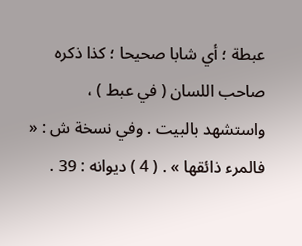عبطة ؛ أي شابا صحيحا ؛ كذا ذكره صاحب اللسان ( في عبط ) ، واستشهد بالبيت . وفي نسخة ش : « فالمرء ذائقها » . ( 4 ) ديوانه : 39 .